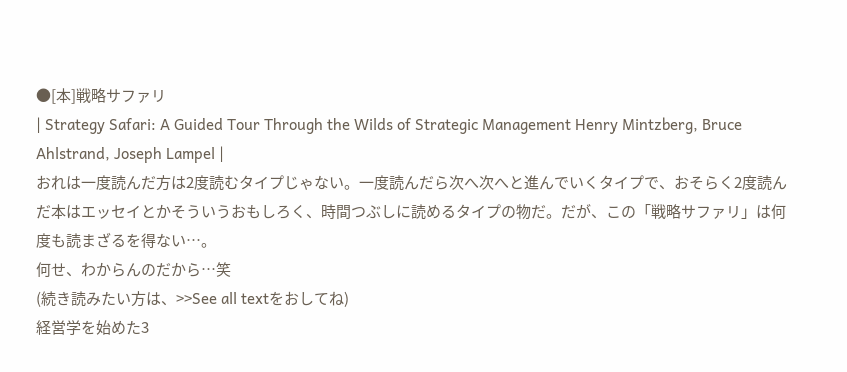●[本]戦略サファリ
| Strategy Safari: A Guided Tour Through the Wilds of Strategic Management Henry Mintzberg, Bruce Ahlstrand, Joseph Lampel |
おれは一度読んだ方は2度読むタイプじゃない。一度読んだら次へ次へと進んでいくタイプで、おそらく2度読んだ本はエッセイとかそういうおもしろく、時間つぶしに読めるタイプの物だ。だが、この「戦略サファリ」は何度も読まざるを得ない…。
何せ、わからんのだから…笑
(続き読みたい方は、>>See all textをおしてね)
経営学を始めた3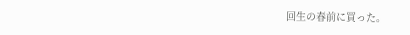回生の春前に買った。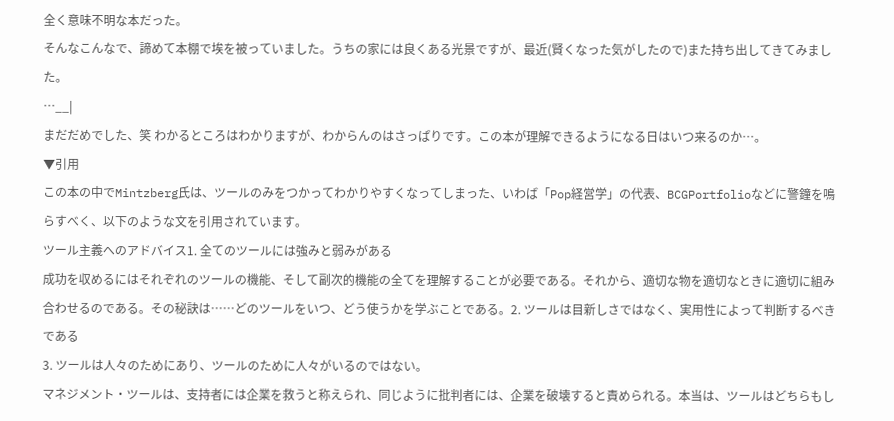全く意味不明な本だった。
そんなこんなで、諦めて本棚で埃を被っていました。うちの家には良くある光景ですが、最近(賢くなった気がしたので)また持ち出してきてみました。
…__|
まだだめでした、笑 わかるところはわかりますが、わからんのはさっぱりです。この本が理解できるようになる日はいつ来るのか…。
▼引用
この本の中でMintzberg氏は、ツールのみをつかってわかりやすくなってしまった、いわば「Pop経営学」の代表、BCGPortfolioなどに警鐘を鳴らすべく、以下のような文を引用されています。
ツール主義へのアドバイス1. 全てのツールには強みと弱みがある
成功を収めるにはそれぞれのツールの機能、そして副次的機能の全てを理解することが必要である。それから、適切な物を適切なときに適切に組み合わせるのである。その秘訣は……どのツールをいつ、どう使うかを学ぶことである。2. ツールは目新しさではなく、実用性によって判断するべきである
3. ツールは人々のためにあり、ツールのために人々がいるのではない。
マネジメント・ツールは、支持者には企業を救うと称えられ、同じように批判者には、企業を破壊すると責められる。本当は、ツールはどちらもし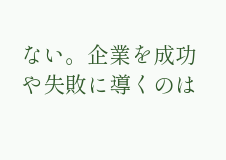ない。企業を成功や失敗に導くのは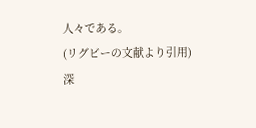人々である。
(リグビーの文献より引用)
深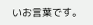いお言葉です。